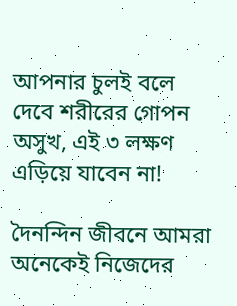আপনার চুলই বলে দেবে শরীরের গোপন অসুখ, এই ৩ লক্ষণ এড়িয়ে যাবেন না!

দৈনন্দিন জীবনে আমরা অনেকেই নিজেদের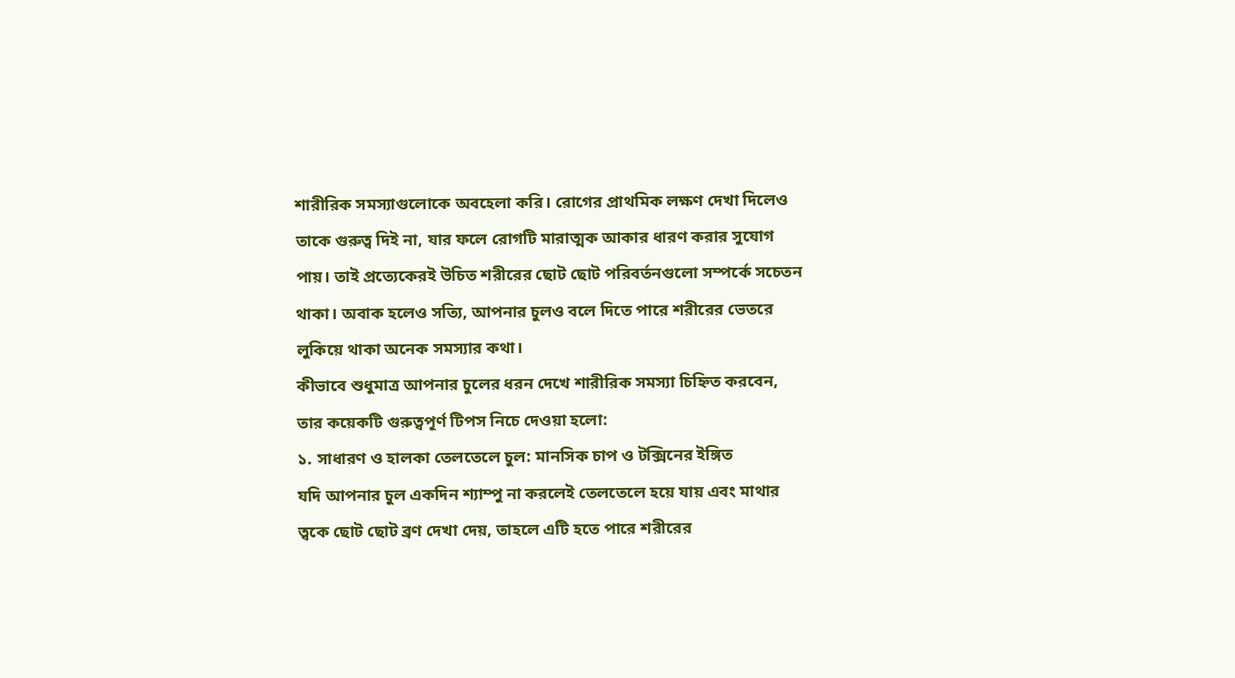শারীরিক সমস্যাগুলোকে অবহেলা করি। রোগের প্রাথমিক লক্ষণ দেখা দিলেও তাকে গুরুত্ব দিই না, যার ফলে রোগটি মারাত্মক আকার ধারণ করার সুযোগ পায়। তাই প্রত্যেকেরই উচিত শরীরের ছোট ছোট পরিবর্তনগুলো সম্পর্কে সচেতন থাকা। অবাক হলেও সত্যি, আপনার চুলও বলে দিতে পারে শরীরের ভেতরে লুকিয়ে থাকা অনেক সমস্যার কথা।
কীভাবে শুধুমাত্র আপনার চুলের ধরন দেখে শারীরিক সমস্যা চিহ্নিত করবেন, তার কয়েকটি গুরুত্বপূর্ণ টিপস নিচে দেওয়া হলো:
১. সাধারণ ও হালকা তেলতেলে চুল: মানসিক চাপ ও টক্সিনের ইঙ্গিত
যদি আপনার চুল একদিন শ্যাম্পু না করলেই তেলতেলে হয়ে যায় এবং মাথার ত্বকে ছোট ছোট ব্রণ দেখা দেয়, তাহলে এটি হতে পারে শরীরের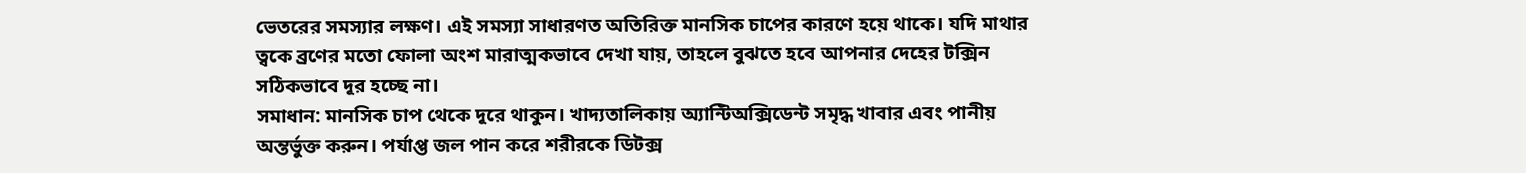ভেতরের সমস্যার লক্ষণ। এই সমস্যা সাধারণত অতিরিক্ত মানসিক চাপের কারণে হয়ে থাকে। যদি মাথার ত্বকে ব্রণের মতো ফোলা অংশ মারাত্মকভাবে দেখা যায়, তাহলে বুঝতে হবে আপনার দেহের টক্সিন সঠিকভাবে দূর হচ্ছে না।
সমাধান: মানসিক চাপ থেকে দূরে থাকুন। খাদ্যতালিকায় অ্যান্টিঅক্সিডেন্ট সমৃদ্ধ খাবার এবং পানীয় অন্তর্ভুক্ত করুন। পর্যাপ্ত জল পান করে শরীরকে ডিটক্স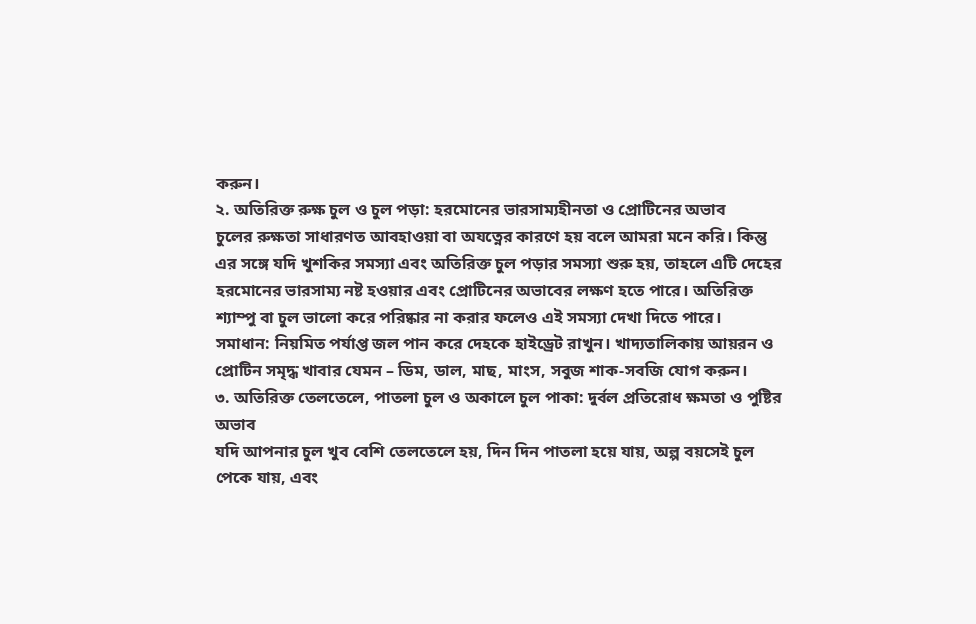করুন।
২. অতিরিক্ত রুক্ষ চুল ও চুল পড়া: হরমোনের ভারসাম্যহীনতা ও প্রোটিনের অভাব
চুলের রুক্ষতা সাধারণত আবহাওয়া বা অযত্নের কারণে হয় বলে আমরা মনে করি। কিন্তু এর সঙ্গে যদি খুশকির সমস্যা এবং অতিরিক্ত চুল পড়ার সমস্যা শুরু হয়, তাহলে এটি দেহের হরমোনের ভারসাম্য নষ্ট হওয়ার এবং প্রোটিনের অভাবের লক্ষণ হতে পারে। অতিরিক্ত শ্যাম্পু বা চুল ভালো করে পরিষ্কার না করার ফলেও এই সমস্যা দেখা দিতে পারে।
সমাধান: নিয়মিত পর্যাপ্ত জল পান করে দেহকে হাইড্রেট রাখুন। খাদ্যতালিকায় আয়রন ও প্রোটিন সমৃদ্ধ খাবার যেমন – ডিম, ডাল, মাছ, মাংস, সবুজ শাক-সবজি যোগ করুন।
৩. অতিরিক্ত তেলতেলে, পাতলা চুল ও অকালে চুল পাকা: দুর্বল প্রতিরোধ ক্ষমতা ও পুষ্টির অভাব
যদি আপনার চুল খুব বেশি তেলতেলে হয়, দিন দিন পাতলা হয়ে যায়, অল্প বয়সেই চুল পেকে যায়, এবং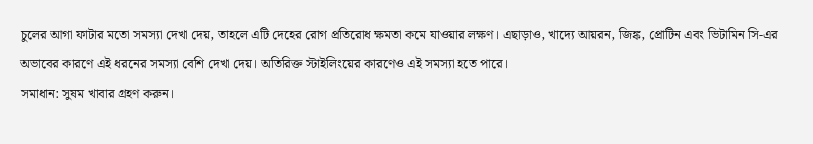চুলের আগা ফাটার মতো সমস্যা দেখা দেয়, তাহলে এটি দেহের রোগ প্রতিরোধ ক্ষমতা কমে যাওয়ার লক্ষণ। এছাড়াও, খাদ্যে আয়রন, জিঙ্ক, প্রোটিন এবং ভিটামিন সি-এর অভাবের কারণে এই ধরনের সমস্যা বেশি দেখা দেয়। অতিরিক্ত স্টাইলিংয়ের কারণেও এই সমস্যা হতে পারে।
সমাধান: সুষম খাবার গ্রহণ করুন।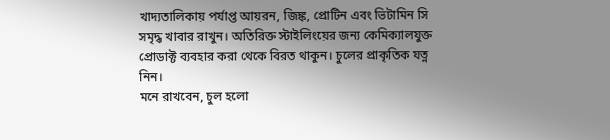খাদ্যতালিকায় পর্যাপ্ত আয়রন, জিঙ্ক, প্রোটিন এবং ভিটামিন সি সমৃদ্ধ খাবার রাখুন। অতিরিক্ত স্টাইলিংয়ের জন্য কেমিক্যালযুক্ত প্রোডাক্ট ব্যবহার করা থেকে বিরত থাকুন। চুলের প্রাকৃতিক যত্ন নিন।
মনে রাখবেন, চুল হলো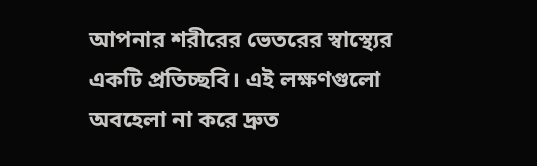আপনার শরীরের ভেতরের স্বাস্থ্যের একটি প্রতিচ্ছবি। এই লক্ষণগুলো অবহেলা না করে দ্রুত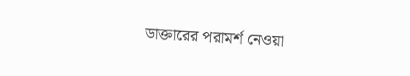ডাক্তারের পরামর্শ নেওয়া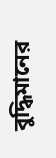বুদ্ধিমানের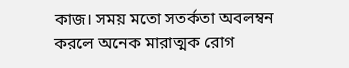কাজ। সময় মতো সতর্কতা অবলম্বন করলে অনেক মারাত্মক রোগ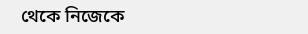থেকে নিজেকে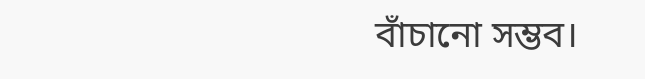বাঁচানো সম্ভব।